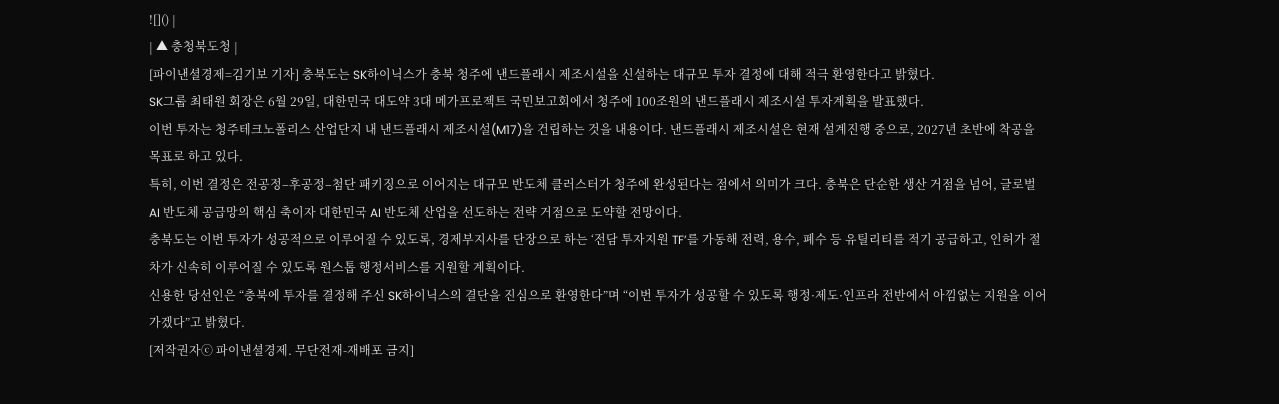![]() |
| ▲ 충청북도청 |
[파이낸셜경제=김기보 기자] 충북도는 SK하이닉스가 충북 청주에 낸드플래시 제조시설을 신설하는 대규모 투자 결정에 대해 적극 환영한다고 밝혔다.
SK그룹 최태원 회장은 6월 29일, 대한민국 대도약 3대 메가프로젝트 국민보고회에서 청주에 100조원의 낸드플래시 제조시설 투자계획을 발표했다.
이번 투자는 청주테크노폴리스 산업단지 내 낸드플래시 제조시설(M17)을 건립하는 것을 내용이다. 낸드플래시 제조시설은 현재 설계진행 중으로, 2027년 초반에 착공을 목표로 하고 있다.
특히, 이번 결정은 전공정–후공정–첨단 패키징으로 이어지는 대규모 반도체 클러스터가 청주에 완성된다는 점에서 의미가 크다. 충북은 단순한 생산 거점을 넘어, 글로벌 AI 반도체 공급망의 핵심 축이자 대한민국 AI 반도체 산업을 선도하는 전략 거점으로 도약할 전망이다.
충북도는 이번 투자가 성공적으로 이루어질 수 있도록, 경제부지사를 단장으로 하는 ‘전담 투자지원 TF’를 가동해 전력, 용수, 폐수 등 유틸리티를 적기 공급하고, 인허가 절차가 신속히 이루어질 수 있도록 원스톱 행정서비스를 지원할 계획이다.
신용한 당선인은 “충북에 투자를 결정해 주신 SK하이닉스의 결단을 진심으로 환영한다”며 “이번 투자가 성공할 수 있도록 행정·제도·인프라 전반에서 아낌없는 지원을 이어가겠다”고 밝혔다.
[저작권자ⓒ 파이낸셜경제. 무단전재-재배포 금지]